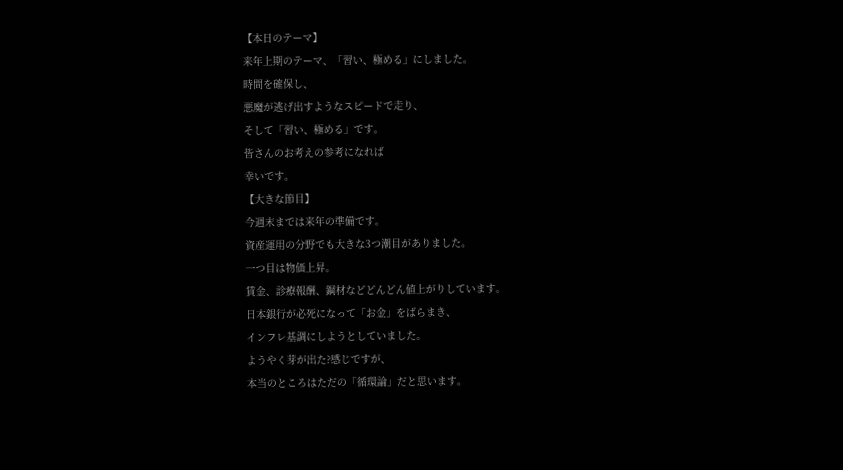【本日のテーマ】
来年上期のテーマ、「習い、極める」にしました。
時間を確保し、
悪魔が逃げ出すようなスピードで走り、
そして「習い、極める」です。
皆さんのお考えの参考になれば
幸いです。
【大きな節目】
今週末までは来年の準備です。
資産運用の分野でも大きな3つ潮目がありました。
一つ目は物価上昇。
賃金、診療報酬、鋼材などどんどん値上がりしています。
日本銀行が必死になって「お金」をばらまき、
インフレ基調にしようとしていました。
ようやく芽が出た?感じですが、
本当のところはただの「循環論」だと思います。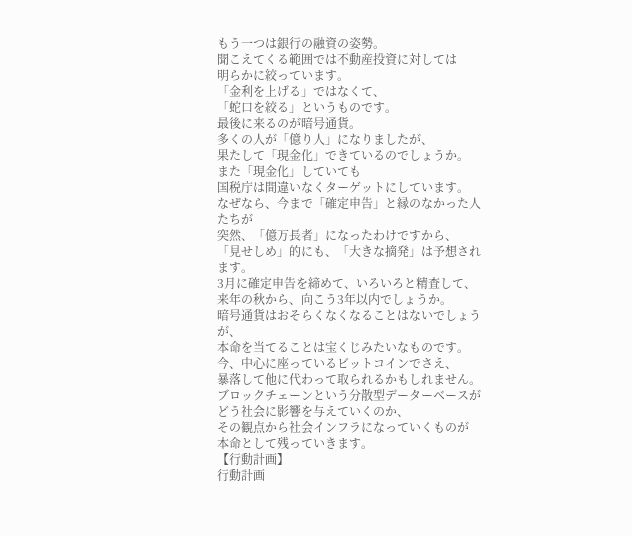もう一つは銀行の融資の姿勢。
聞こえてくる範囲では不動産投資に対しては
明らかに絞っています。
「金利を上げる」ではなくて、
「蛇口を絞る」というものです。
最後に来るのが暗号通貨。
多くの人が「億り人」になりましたが、
果たして「現金化」できているのでしょうか。
また「現金化」していても
国税庁は間違いなくターゲットにしています。
なぜなら、今まで「確定申告」と縁のなかった人たちが
突然、「億万長者」になったわけですから、
「見せしめ」的にも、「大きな摘発」は予想されます。
3月に確定申告を締めて、いろいろと精査して、
来年の秋から、向こう3年以内でしょうか。
暗号通貨はおそらくなくなることはないでしょうが、
本命を当てることは宝くじみたいなものです。
今、中心に座っているビットコインでさえ、
暴落して他に代わって取られるかもしれません。
ブロックチェーンという分散型データーベースが
どう社会に影響を与えていくのか、
その観点から社会インフラになっていくものが
本命として残っていきます。
【行動計画】
行動計画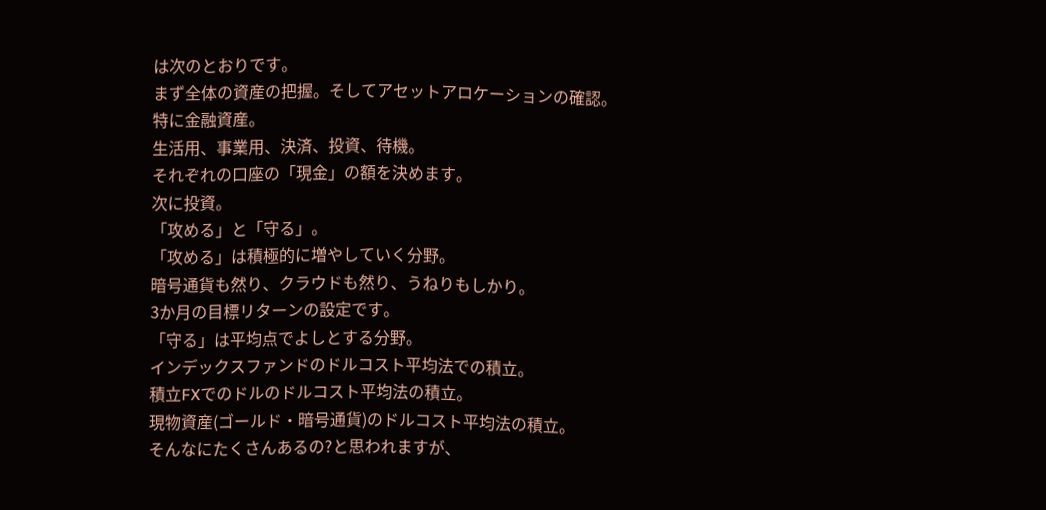は次のとおりです。
まず全体の資産の把握。そしてアセットアロケーションの確認。
特に金融資産。
生活用、事業用、決済、投資、待機。
それぞれの口座の「現金」の額を決めます。
次に投資。
「攻める」と「守る」。
「攻める」は積極的に増やしていく分野。
暗号通貨も然り、クラウドも然り、うねりもしかり。
3か月の目標リターンの設定です。
「守る」は平均点でよしとする分野。
インデックスファンドのドルコスト平均法での積立。
積立FXでのドルのドルコスト平均法の積立。
現物資産(ゴールド・暗号通貨)のドルコスト平均法の積立。
そんなにたくさんあるの?と思われますが、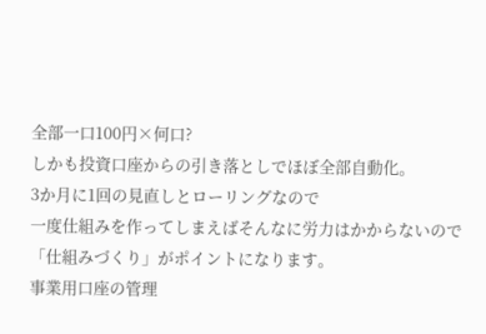全部一口100円×何口?
しかも投資口座からの引き落としでほぼ全部自動化。
3か月に1回の見直しとローリングなので
一度仕組みを作ってしまえばそんなに労力はかからないので
「仕組みづくり」がポイントになります。
事業用口座の管理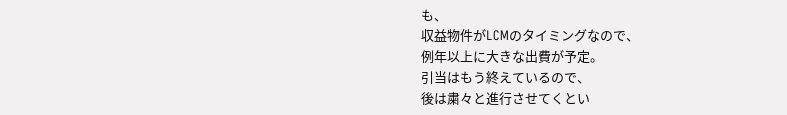も、
収益物件がLCMのタイミングなので、
例年以上に大きな出費が予定。
引当はもう終えているので、
後は粛々と進行させてくとい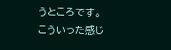うところです。
こういった感じ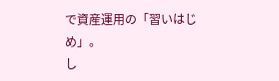で資産運用の「習いはじめ」。
し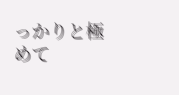っかりと極めて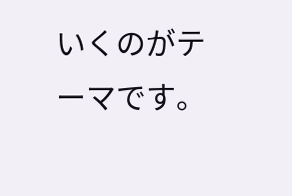いくのがテーマです。